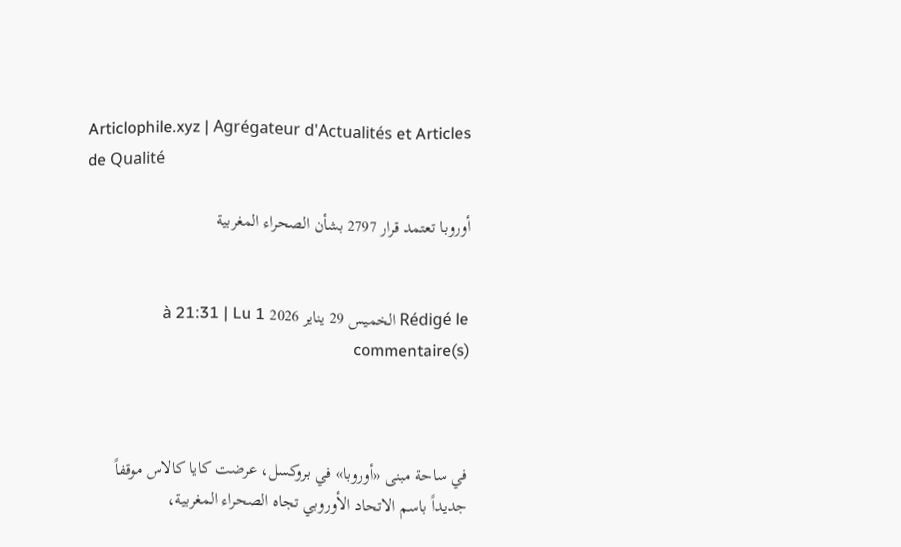Articlophile.xyz | Agrégateur d'Actualités et Articles de Qualité

أوروبا تعتمد قرار 2797 بشأن الصحراء المغربية


Rédigé le الخميس 29 يناير 2026 à 21:31 | Lu 1 commentaire(s)



في ساحة مبنى «أوروبا» في بروكسل، عرضت كايا كالاس موقفاً جديداً باسم الاتحاد الأوروبي تجاه الصحراء المغربية،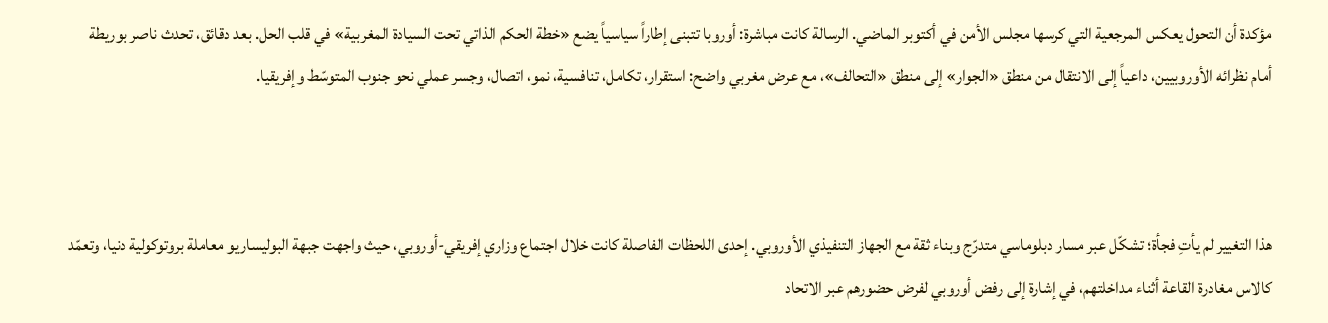مؤكدة أن التحول يعكس المرجعية التي كرسها مجلس الأمن في أكتوبر الماضي. الرسالة كانت مباشرة: أوروبا تتبنى إطاراً سياسياً يضع «خطة الحكم الذاتي تحت السيادة المغربية» في قلب الحل. بعد دقائق، تحدث ناصر بوريطة أمام نظرائه الأوروبيين، داعياً إلى الانتقال من منطق «الجوار» إلى منطق «التحالف»، مع عرض مغربي واضح: استقرار، تكامل، تنافسية، نمو، اتصال، وجسر عملي نحو جنوب المتوسّط وإفريقيا.



هذا التغيير لم يأتِ فجأة؛ تشكّل عبر مسار دبلوماسي متدرّج وبناء ثقة مع الجهاز التنفيذي الأوروبي. إحدى اللحظات الفاصلة كانت خلال اجتماع وزاري إفريقي-أوروبي، حيث واجهت جبهة البوليساريو معاملة بروتوكولية دنيا، وتعمّد كالاس مغادرة القاعة أثناء مداخلتهم، في إشارة إلى رفض أوروبي لفرض حضورهم عبر الاتحاد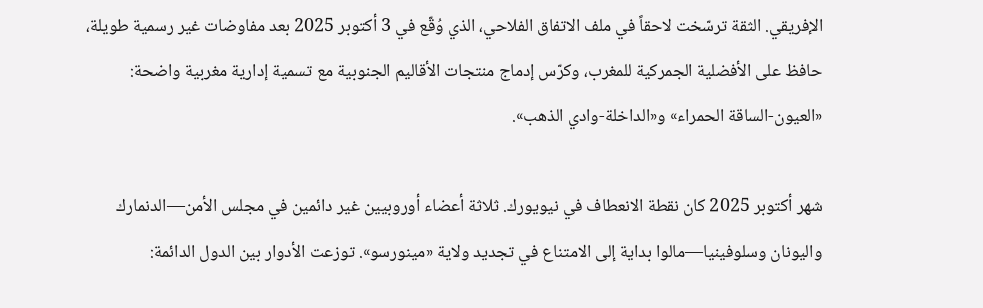الإفريقي. الثقة ترسّخت لاحقاً في ملف الاتفاق الفلاحي، الذي وُقّع في 3 أكتوبر 2025 بعد مفاوضات غير رسمية طويلة، حافظ على الأفضلية الجمركية للمغرب، وكرّس إدماج منتجات الأقاليم الجنوبية مع تسمية إدارية مغربية واضحة: «العيون-الساقة الحمراء» و«الداخلة-وادي الذهب».

شهر أكتوبر 2025 كان نقطة الانعطاف في نيويورك. ثلاثة أعضاء أوروبيين غير دائمين في مجلس الأمن—الدنمارك واليونان وسلوفينيا—مالوا بداية إلى الامتناع في تجديد ولاية «مينورسو». توزعت الأدوار بين الدول الدائمة: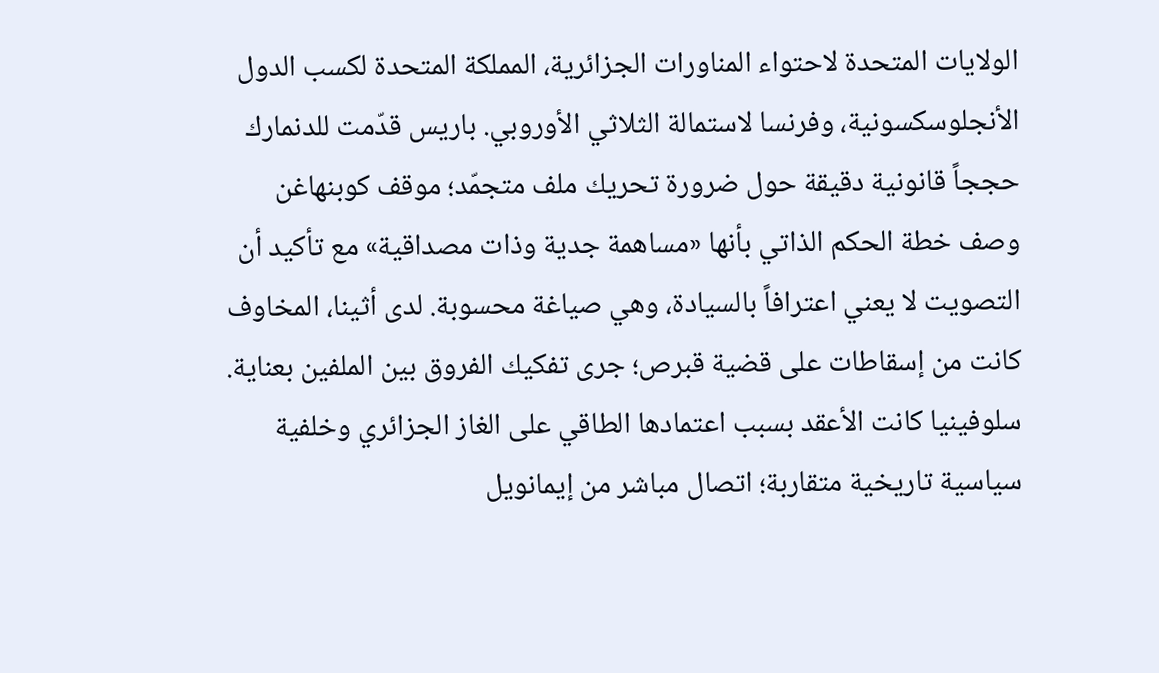الولايات المتحدة لاحتواء المناورات الجزائرية، المملكة المتحدة لكسب الدول الأنجلوسكسونية، وفرنسا لاستمالة الثلاثي الأوروبي. باريس قدّمت للدنمارك حججاً قانونية دقيقة حول ضرورة تحريك ملف متجمّد؛ موقف كوبنهاغن وصف خطة الحكم الذاتي بأنها «مساهمة جدية وذات مصداقية» مع تأكيد أن التصويت لا يعني اعترافاً بالسيادة، وهي صياغة محسوبة. لدى أثينا، المخاوف كانت من إسقاطات على قضية قبرص؛ جرى تفكيك الفروق بين الملفين بعناية. سلوفينيا كانت الأعقد بسبب اعتمادها الطاقي على الغاز الجزائري وخلفية سياسية تاريخية متقاربة؛ اتصال مباشر من إيمانويل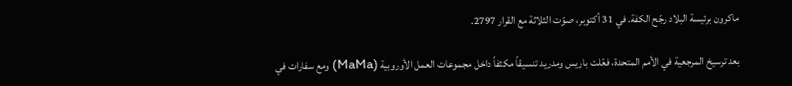ماكرون برئيسة البلاد رجّح الكفة. في 31 أكتوبر، صوّت الثلاثة مع القرار 2797.

بعد ترسيخ المرجعية في الأمم المتحدة، فعّلت باريس ومدريد تنسيقاً مكثفاً داخل مجموعات العمل الأوروبية (MaMa) ومع سفارات في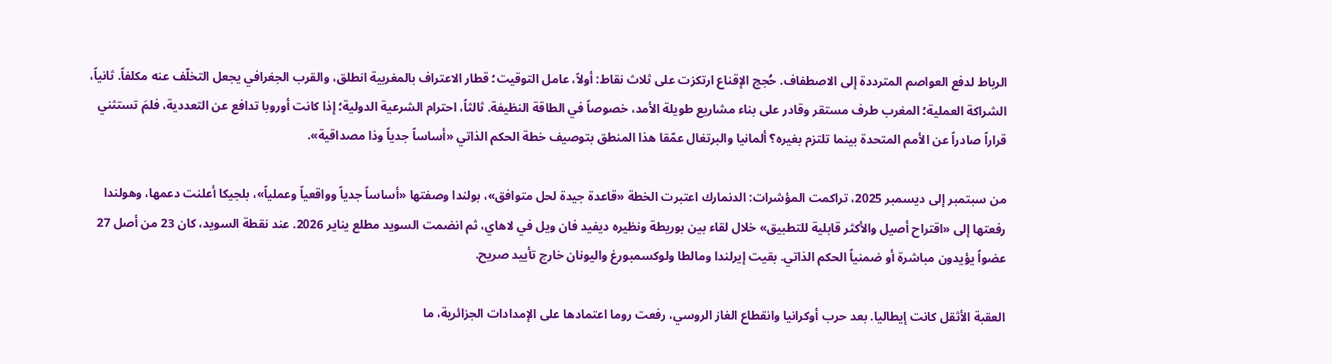الرباط لدفع العواصم المترددة إلى الاصطفاف. حُجج الإقناع ارتكزت على ثلاث نقاط: أولاً، عامل التوقيت؛ قطار الاعتراف بالمغربية انطلق، والقرب الجغرافي يجعل التخلّف عنه مكلفاً. ثانياً، الشراكة العملية؛ المغرب طرف مستقر وقادر على بناء مشاريع طويلة الأمد، خصوصاً في الطاقة النظيفة. ثالثاً، احترام الشرعية الدولية؛ إذا كانت أوروبا تدافع عن التعددية، فلمَ تستثني قراراً صادراً عن الأمم المتحدة بينما تلتزم بغيره؟ ألمانيا والبرتغال عمّقا هذا المنطق بتوصيف خطة الحكم الذاتي «أساساً جدياً وذا مصداقية».

من سبتمبر إلى ديسمبر 2025، تراكمت المؤشرات: الدنمارك اعتبرت الخطة «قاعدة جيدة لحل متوافق»، بولندا وصفتها «أساساً جدياً وواقعياً وعملياً»، بلجيكا أعلنت دعمها، وهولندا رفعتها إلى «اقتراح أصيل والأكثر قابلية للتطبيق» خلال لقاء بين بوريطة ونظيره ديفيد فان ويل في لاهاي، ثم انضمت السويد مطلع يناير 2026. عند نقطة السويد، كان 23 من أصل 27 عضواً يؤيدون مباشرة أو ضمنياً الحكم الذاتي. بقيت إيرلندا ومالطا ولوكسمبورغ واليونان خارج تأييد صريح.

العقبة الأثقل كانت إيطاليا. بعد حرب أوكرانيا وانقطاع الغاز الروسي، رفعت روما اعتمادها على الإمدادات الجزائرية، ما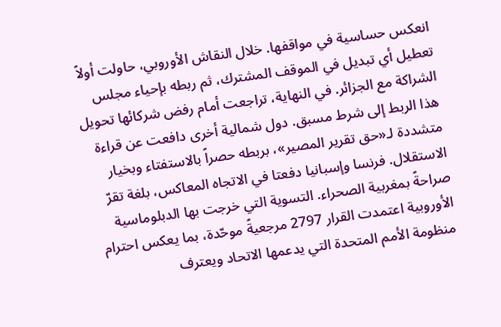انعكس حساسية في مواقفها. خلال النقاش الأوروبي، حاولت أولاً تعطيل أي تبديل في الموقف المشترك، ثم ربطه بإحياء مجلس الشراكة مع الجزائر. في النهاية، تراجعت أمام رفض شركائها تحويل هذا الربط إلى شرط مسبق. دول شمالية أخرى دافعت عن قراءة متشددة لـ«حق تقرير المصير»، بربطه حصراً بالاستفتاء وبخيار الاستقلال. فرنسا وإسبانيا دفعتا في الاتجاه المعاكس، بلغة تقرّ صراحةً بمغربية الصحراء. التسوية التي خرجت بها الدبلوماسية الأوروبية اعتمدت القرار 2797 مرجعيةً موحّدة، بما يعكس احترام منظومة الأمم المتحدة التي يدعمها الاتحاد ويعترف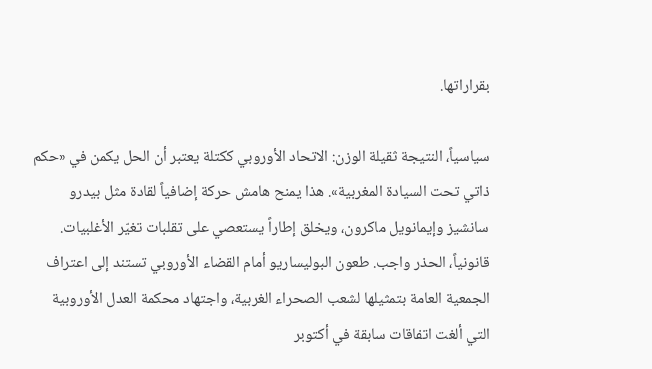بقراراتها.

سياسياً، النتيجة ثقيلة الوزن: الاتحاد الأوروبي ككتلة يعتبر أن الحل يكمن في «حكم ذاتي تحت السيادة المغربية». هذا يمنح هامش حركة إضافياً لقادة مثل بيدرو سانشيز وإيمانويل ماكرون، ويخلق إطاراً يستعصي على تقلبات تغيّر الأغلبيات. قانونياً، الحذر واجب. طعون البوليساريو أمام القضاء الأوروبي تستند إلى اعتراف الجمعية العامة بتمثيلها لشعب الصحراء الغربية، واجتهاد محكمة العدل الأوروبية التي ألغت اتفاقات سابقة في أكتوبر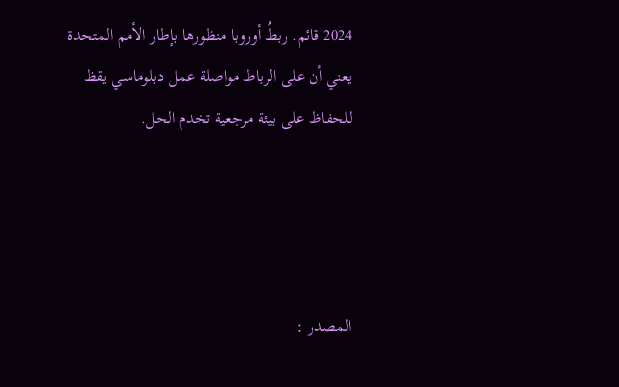2024 قائم. ربطُ أوروبا منظورها بإطار الأمم المتحدة يعني أن على الرباط مواصلة عمل دبلوماسي يقظ للحفاظ على بيئة مرجعية تخدم الحل.




المصدر :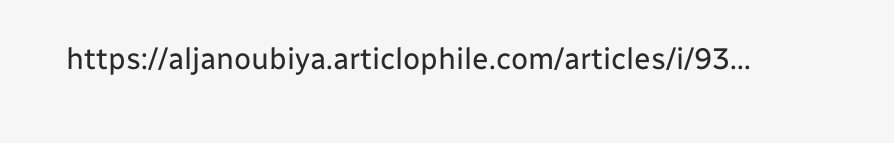https://aljanoubiya.articlophile.com/articles/i/93...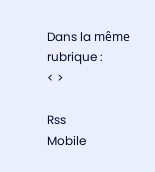Dans la même rubrique :
< >

Rss
Mobile